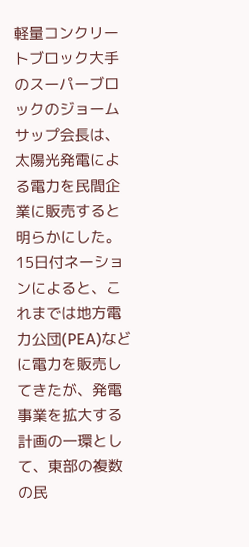軽量コンクリートブロック大手のスーパーブロックのジョームサップ会長は、太陽光発電による電力を民間企業に販売すると明らかにした。
15日付ネーションによると、これまでは地方電力公団(PEA)などに電力を販売してきたが、発電事業を拡大する計画の一環として、東部の複数の民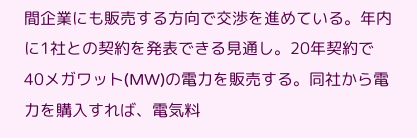間企業にも販売する方向で交渉を進めている。年内に1社との契約を発表できる見通し。20年契約で40メガワット(MW)の電力を販売する。同社から電力を購入すれば、電気料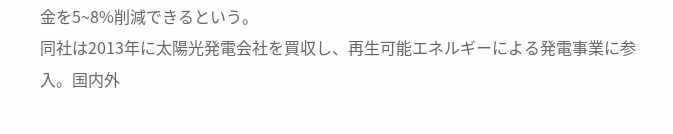金を5~8%削減できるという。
同社は2013年に太陽光発電会社を買収し、再生可能エネルギーによる発電事業に参入。国内外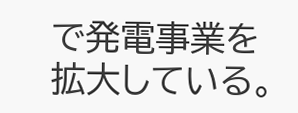で発電事業を拡大している。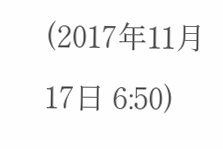(2017年11月17日 6:50)